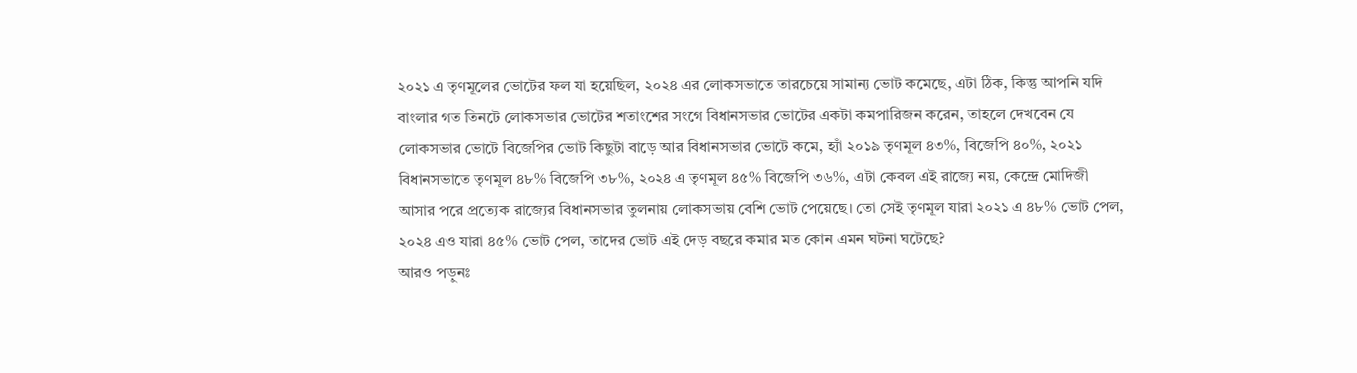২০২১ এ তৃণমূলের ভোটের ফল যা হয়েছিল, ২০২৪ এর লোকসভাতে তারচেয়ে সামান্য ভোট কমেছে, এটা ঠিক, কিন্তু আপনি যদি বাংলার গত তিনটে লোকসভার ভোটের শতাংশের সংগে বিধানসভার ভোটের একটা কমপারিজন করেন, তাহলে দেখবেন যে লোকসভার ভোটে বিজেপির ভোট কিছুটা বাড়ে আর বিধানসভার ভোটে কমে, হ্যাঁ ২০১৯ তৃণমূল ৪৩%, বিজেপি ৪০%, ২০২১ বিধানসভাতে তৃণমূল ৪৮% বিজেপি ৩৮%, ২০২৪ এ তৃণমূল ৪৫% বিজেপি ৩৬%, এটা কেবল এই রাজ্যে নয়, কেন্দ্রে মোদিজী আসার পরে প্রত্যেক রাজ্যের বিধানসভার তুলনায় লোকসভায় বেশি ভোট পেয়েছে। তো সেই তৃণমূল যারা ২০২১ এ ৪৮% ভোট পেল, ২০২৪ এও যারা ৪৫% ভোট পেল, তাদের ভোট এই দেড় বছরে কমার মত কোন এমন ঘটনা ঘটেছে?
আরও পড়ুনঃ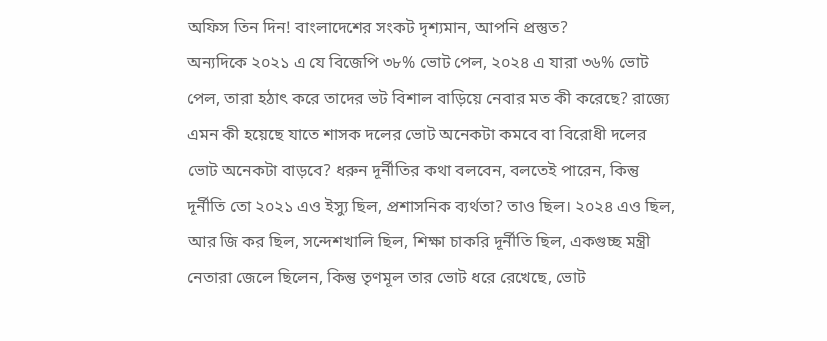অফিস তিন দিন! বাংলাদেশের সংকট দৃশ্যমান, আপনি প্রস্তুত?
অন্যদিকে ২০২১ এ যে বিজেপি ৩৮% ভোট পেল, ২০২৪ এ যারা ৩৬% ভোট পেল, তারা হঠাৎ করে তাদের ভট বিশাল বাড়িয়ে নেবার মত কী করেছে? রাজ্যে এমন কী হয়েছে যাতে শাসক দলের ভোট অনেকটা কমবে বা বিরোধী দলের ভোট অনেকটা বাড়বে? ধরুন দূর্নীতির কথা বলবেন, বলতেই পারেন, কিন্তু দূর্নীতি তো ২০২১ এও ইস্যু ছিল, প্রশাসনিক ব্যর্থতা? তাও ছিল। ২০২৪ এও ছিল, আর জি কর ছিল, সন্দেশখালি ছিল, শিক্ষা চাকরি দূর্নীতি ছিল, একগুচ্ছ মন্ত্রী নেতারা জেলে ছিলেন, কিন্তু তৃণমূল তার ভোট ধরে রেখেছে, ভোট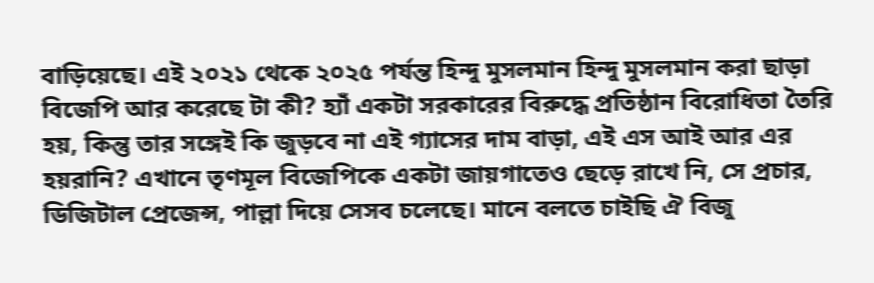বাড়িয়েছে। এই ২০২১ থেকে ২০২৫ পর্যন্ত হিন্দু মুসলমান হিন্দু মুসলমান করা ছাড়া বিজেপি আর করেছে টা কী? হ্যাঁ একটা সরকারের বিরুদ্ধে প্রতিষ্ঠান বিরোধিতা তৈরি হয়, কিন্তু তার সঙ্গেই কি জুড়বে না এই গ্যাসের দাম বাড়া, এই এস আই আর এর হয়রানি? এখানে তৃণমূল বিজেপিকে একটা জায়গাতেও ছেড়ে রাখে নি, সে প্রচার, ডিজিটাল প্রেজেন্স, পাল্লা দিয়ে সেসব চলেছে। মানে বলতে চাইছি ঐ বিজু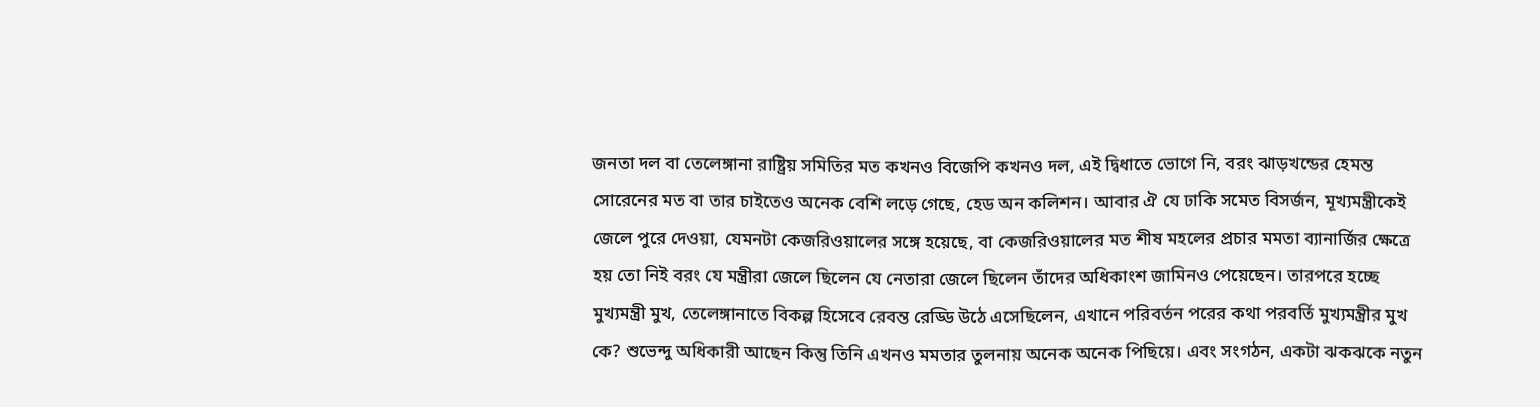জনতা দল বা তেলেঙ্গানা রাষ্ট্রিয় সমিতির মত কখনও বিজেপি কখনও দল, এই দ্বিধাতে ভোগে নি, বরং ঝাড়খন্ডের হেমন্ত সোরেনের মত বা তার চাইতেও অনেক বেশি লড়ে গেছে, হেড অন কলিশন। আবার ঐ যে ঢাকি সমেত বিসর্জন, মূখ্যমন্ত্রীকেই জেলে পুরে দেওয়া, যেমনটা কেজরিওয়ালের সঙ্গে হয়েছে, বা কেজরিওয়ালের মত শীষ মহলের প্রচার মমতা ব্যানার্জির ক্ষেত্রে হয় তো নিই বরং যে মন্ত্রীরা জেলে ছিলেন যে নেতারা জেলে ছিলেন তাঁদের অধিকাংশ জামিনও পেয়েছেন। তারপরে হচ্ছে মুখ্যমন্ত্রী মুখ, তেলেঙ্গানাতে বিকল্প হিসেবে রেবন্ত রেড্ডি উঠে এসেছিলেন, এখানে পরিবর্তন পরের কথা পরবর্তি মুখ্যমন্ত্রীর মুখ কে? শুভেন্দু অধিকারী আছেন কিন্তু তিনি এখনও মমতার তুলনায় অনেক অনেক পিছিয়ে। এবং সংগঠন, একটা ঝকঝকে নতুন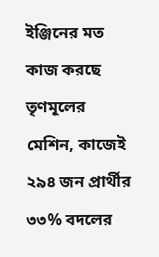ইঞ্জিনের মত কাজ করছে তৃণমূলের মেশিন, কাজেই ২৯৪ জন প্রার্থীর ৩৩% বদলের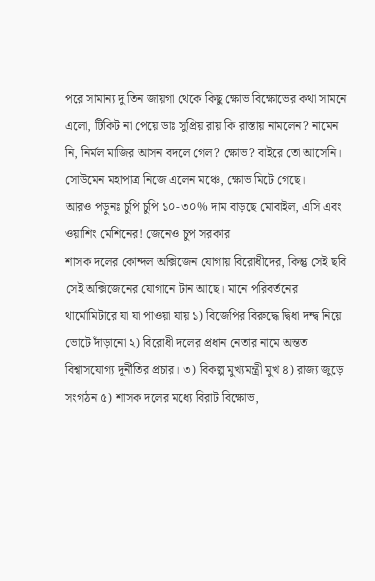পরে সামান্য দু তিন জায়গা থেকে কিছু ক্ষোভ বিক্ষোভের কথা সামনে এলো, টিকিট না পেয়ে ডাঃ সুপ্রিয় রায় কি রাস্তায় নামলেন? নামেন নি, নির্মল মাজির আসন বদলে গেল? ক্ষোভ? বাইরে তো আসেনি। সোউমেন মহাপাত্র নিজে এলেন মঞ্চে, ক্ষোভ মিটে গেছে।
আরও পড়ুনঃ চুপি চুপি ১০-৩০% দাম বাড়ছে মোবাইল, এসি এবং ওয়াশিং মেশিনের! জেনেও চুপ সরকার
শাসক দলের কোন্দল অক্সিজেন যোগায় বিরোধীদের, কিন্তু সেই ছবি সেই অক্সিজেনের যোগানে টান আছে। মানে পরিবর্তনের থার্মোমিটারে যা যা পাওয়া যায় ১) বিজেপির বিরুদ্ধে দ্বিধা দন্দ্ব নিয়ে ভোটে দাঁড়ানো ২) বিরোধী দলের প্রধান নেতার নামে অন্তত বিশ্বাসযোগ্য দূর্নীতির প্রচার। ৩) বিকল্প মুখ্যমন্ত্রী মুখ ৪) রাজ্য জুড়ে সংগঠন ৫) শাসক দলের মধ্যে বিরাট বিক্ষোভ,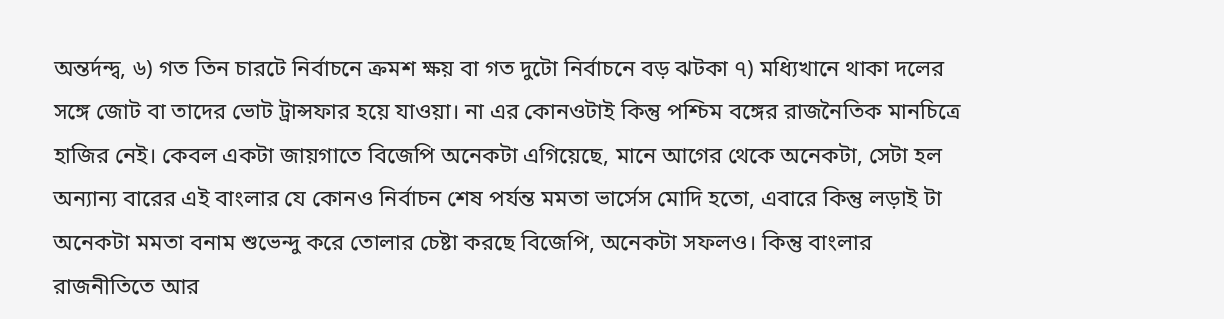অন্তর্দন্দ্ব, ৬) গত তিন চারটে নির্বাচনে ক্রমশ ক্ষয় বা গত দুটো নির্বাচনে বড় ঝটকা ৭) মধ্যিখানে থাকা দলের সঙ্গে জোট বা তাদের ভোট ট্রান্সফার হয়ে যাওয়া। না এর কোনওটাই কিন্তু পশ্চিম বঙ্গের রাজনৈতিক মানচিত্রে হাজির নেই। কেবল একটা জায়গাতে বিজেপি অনেকটা এগিয়েছে, মানে আগের থেকে অনেকটা, সেটা হল অন্যান্য বারের এই বাংলার যে কোনও নির্বাচন শেষ পর্যন্ত মমতা ভার্সেস মোদি হতো, এবারে কিন্তু লড়াই টা অনেকটা মমতা বনাম শুভেন্দু করে তোলার চেষ্টা করছে বিজেপি, অনেকটা সফলও। কিন্তু বাংলার রাজনীতিতে আর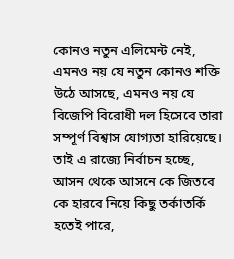কোনও নতুন এলিমেন্ট নেই, এমনও নয় যে নতুন কোনও শক্তি উঠে আসছে, এমনও নয় যে বিজেপি বিরোধী দল হিসেবে তারা সম্পূর্ণ বিশ্বাস যোগ্যতা হারিয়েছে। তাই এ রাজ্যে নির্বাচন হচ্ছে, আসন থেকে আসনে কে জিতবে কে হারবে নিয়ে কিছু তর্কাতর্কি হতেই পারে,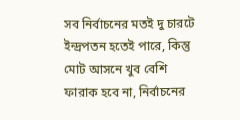সব নির্বাচনের মতই দু চারটে ইন্দ্রপতন হতেই পারে, কিন্তু মোট আসনে খুব বেশি ফারাক হবে না, নির্বাচনের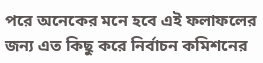পরে অনেকের মনে হবে এই ফলাফলের জন্য এত কিছু করে নির্বাচন কমিশনের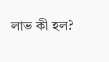লাভ কী হল?